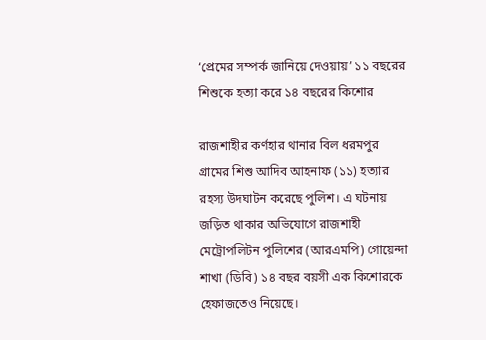‘প্রেমের সম্পর্ক জানিয়ে দেওয়ায়’ ১১ বছরের শিশুকে হত্যা করে ১৪ বছরের কিশোর

রাজশাহীর কর্ণহার থানার বিল ধরমপুর গ্রামের শিশু আদিব আহনাফ (১১) হত্যার রহস্য উদঘাটন করেছে পুলিশ। এ ঘটনায় জড়িত থাকার অভিযোগে রাজশাহী মেট্রোপলিটন পুলিশের (আরএমপি) গোয়েন্দা শাখা (ডিবি) ১৪ বছর বয়সী এক কিশোরকে হেফাজতেও নিয়েছে।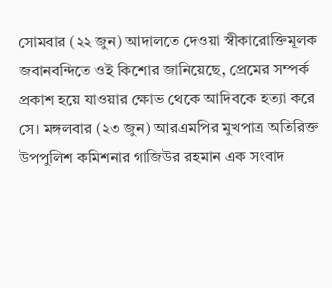সোমবার (২২ জুন) আদালতে দেওয়া স্বীকারোক্তিমূলক জবানবন্দিতে ওই কিশোর জানিয়েছে, প্রেমের সম্পর্ক প্রকাশ হয়ে যাওয়ার ক্ষোভ থেকে আদিবকে হত্যা করে সে। মঙ্গলবার (২৩ জুন) আরএমপির মুখপাত্র অতিরিক্ত উপপুলিশ কমিশনার গাজিউর রহমান এক সংবাদ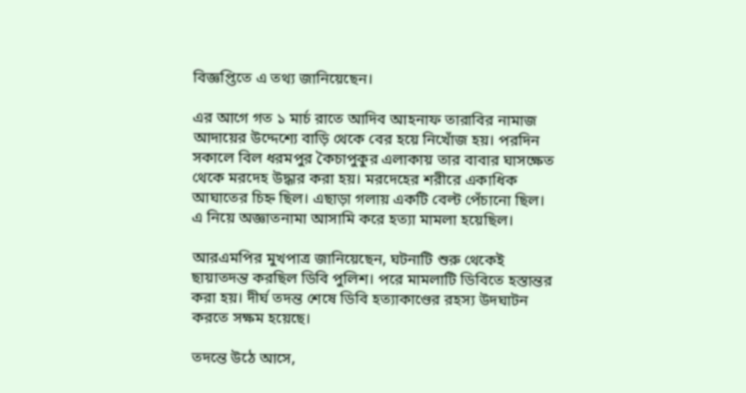বিজ্ঞপ্তিতে এ তথ্য জানিয়েছেন।

এর আগে গত ১ মার্চ রাতে আদিব আহনাফ তারাবির নামাজ আদায়ের উদ্দেশ্যে বাড়ি থেকে বের হয়ে নিখোঁজ হয়। পরদিন সকালে বিল ধরমপুর কৈচাপুকুর এলাকায় তার বাবার ঘাসক্ষেত থেকে মরদেহ উদ্ধার করা হয়। মরদেহের শরীরে একাধিক আঘাতের চিহ্ন ছিল। এছাড়া গলায় একটি বেল্ট পেঁচানো ছিল। এ নিয়ে অজ্ঞাতনামা আসামি করে হত্যা মামলা হয়েছিল।

আরএমপির মুখপাত্র জানিয়েছেন, ঘটনাটি শুরু থেকেই ছায়াতদন্ত করছিল ডিবি পুলিশ। পরে মামলাটি ডিবিতে হস্তান্তর করা হয়। দীর্ঘ তদন্ত শেষে ডিবি হত্যাকাণ্ডের রহস্য উদঘাটন করতে সক্ষম হয়েছে।

তদন্তে উঠে আসে,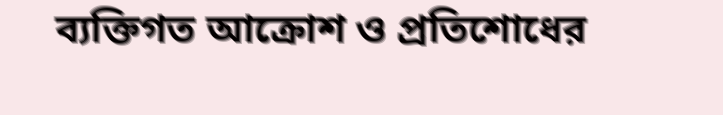ব্যক্তিগত আক্রোশ ও প্রতিশোধের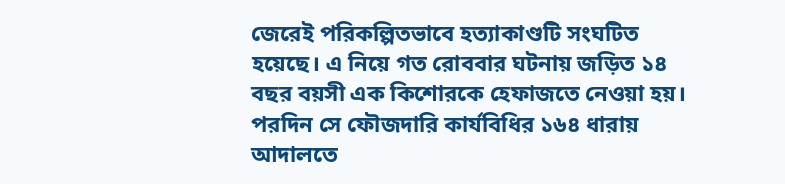জেরেই পরিকল্পিতভাবে হত্যাকাণ্ডটি সংঘটিত হয়েছে। এ নিয়ে গত রোববার ঘটনায় জড়িত ১৪ বছর বয়সী এক কিশোরকে হেফাজতে নেওয়া হয়। পরদিন সে ফৌজদারি কার্যবিধির ১৬৪ ধারায় আদালতে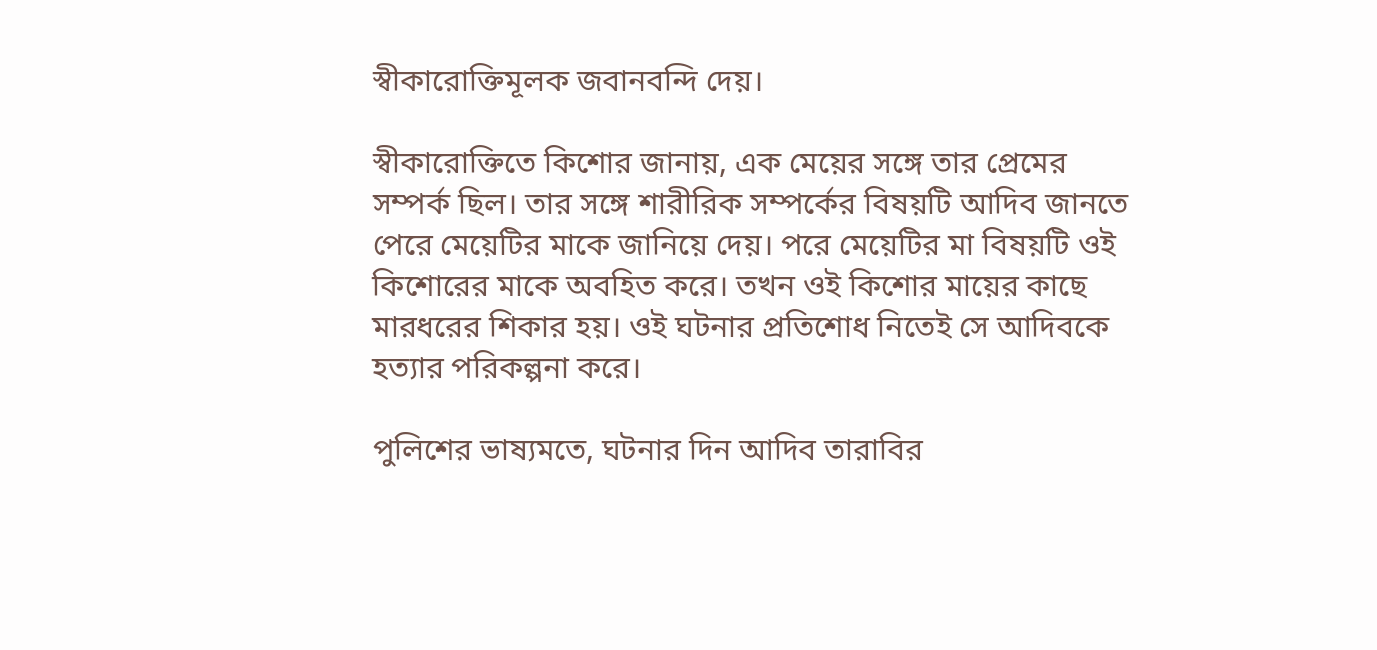স্বীকারোক্তিমূলক জবানবন্দি দেয়।

স্বীকারোক্তিতে কিশোর জানায়, এক মেয়ের সঙ্গে তার প্রেমের সম্পর্ক ছিল। তার সঙ্গে শারীরিক সম্পর্কের বিষয়টি আদিব জানতে পেরে মেয়েটির মাকে জানিয়ে দেয়। পরে মেয়েটির মা বিষয়টি ওই কিশোরের মাকে অবহিত করে। তখন ওই কিশোর মায়ের কাছে মারধরের শিকার হয়। ওই ঘটনার প্রতিশোধ নিতেই সে আদিবকে হত্যার পরিকল্পনা করে।

পুলিশের ভাষ্যমতে, ঘটনার দিন আদিব তারাবির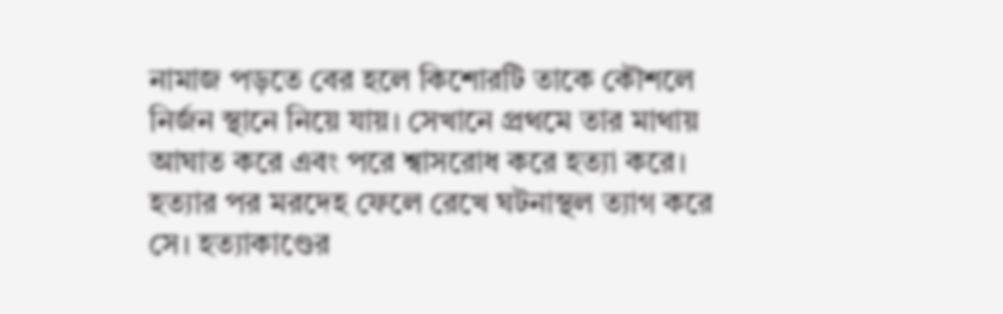নামাজ পড়তে বের হলে কিশোরটি তাকে কৌশলে নির্জন স্থানে নিয়ে যায়। সেখানে প্রথমে তার মাথায় আঘাত করে এবং পরে শ্বাসরোধ করে হত্যা করে। হত্যার পর মরদেহ ফেলে রেখে ঘটনাস্থল ত্যাগ করে সে। হত্যাকাণ্ডের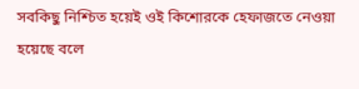সবকিছু নিশ্চিত হয়েই ওই কিশোরকে হেফাজতে নেওয়া হয়েছে বলে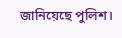জানিয়েছে পুলিশ।